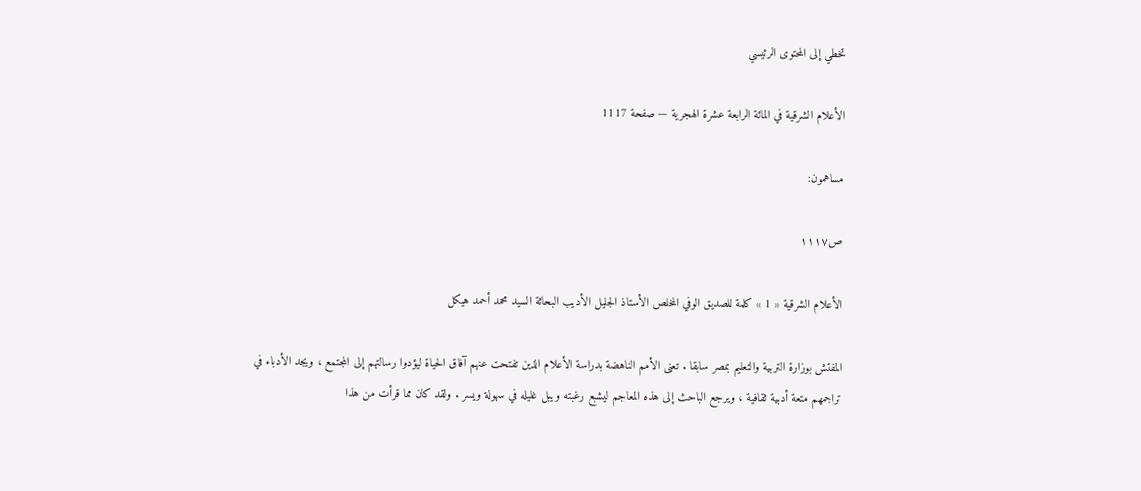تخطي إلى المحتوى الرئيسي

الأعلام الشرقية في المائة الرابعة عشرة الهجرية — صفحة 1117

مساهمون:

ص١١١٧

الأعلام الشرقية « 1 » كلمة للصديق الوفي المخلص الأستاذ الجليل الأديب البحاثة السيد محمد أحمد هيكل

المفتش بوزارة التربية والتعليم بمصر سابقا . تعنى الأمم الناهضة بدراسة الأعلام الذين تفتحت عنهم آفاق الحياة ليؤدوا رسالتهم إلى المجتمع ، ويجد الأدباء في تراجمهم متعة أدبية ثقافية ، ويرجع الباحث إلى هذه المعاجم ليشبع رغبته ويبل غليله في سهولة ويسر . ولقد كان مما قرأت من هذا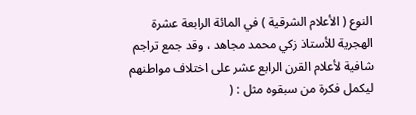النوع ( الأعلام الشرقية ) في المائة الرابعة عشرة الهجرية للأستاذ زكي محمد مجاهد ، وقد جمع تراجم شافية لأعلام القرن الرابع عشر على اختلاف مواطنهم ليكمل فكرة من سبقوه مثل : (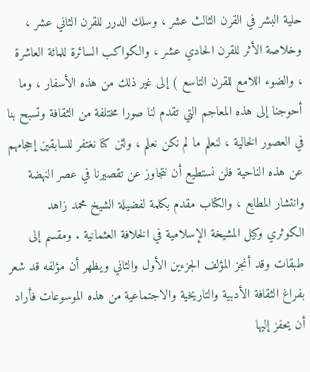حلية البشر في القرن الثالث عشر ، وسلك الدرر للقرن الثاني عشر ، وخلاصة الأثر للقرن الحادي عشر ، والكواكب السائرة للمائة العاشرة ، والضوء اللامع للقرن التاسع ) إلى غير ذلك من هذه الأسفار ، وما أحوجنا إلى هذه المعاجم التي تقدم لنا صورا مختلفة من الثقافة وتسبح بنا في العصور الخالية ، لنعلم ما لم نكن نعلم ، ولئن كنا نغتفر للسابقين إحجامهم عن هذه الناحية فلن نستطيع أن نتجاوز عن تقصيرنا في عصر النهضة وانتشار المطابع ، والكتاب مقدم بكلمة لفضيلة الشيخ محمد زاهد الكوثري وكيل المشيخة الإسلامية في الخلافة العثمانية . ومقسم إلى طبقات وقد أنجز المؤلف الجزءين الأول والثاني ويظهر أن مؤلفه قد شعر بفراغ الثقافة الأدبية والتاريخية والاجتماعية من هذه الموسوعات فأراد أن يحفز إليها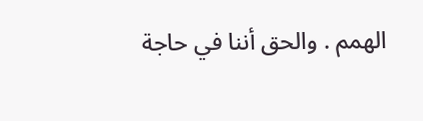الهمم . والحق أننا في حاجة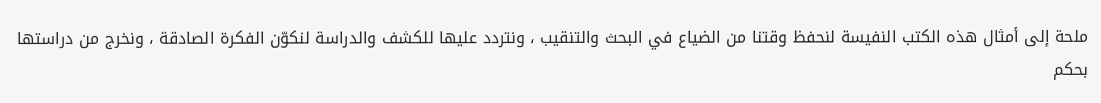ملحة إلى أمثال هذه الكتب النفيسة لنحفظ وقتنا من الضياع في البحث والتنقيب ، ونتردد عليها للكشف والدراسة لنكوّن الفكرة الصادقة ، ونخرج من دراستها بحكم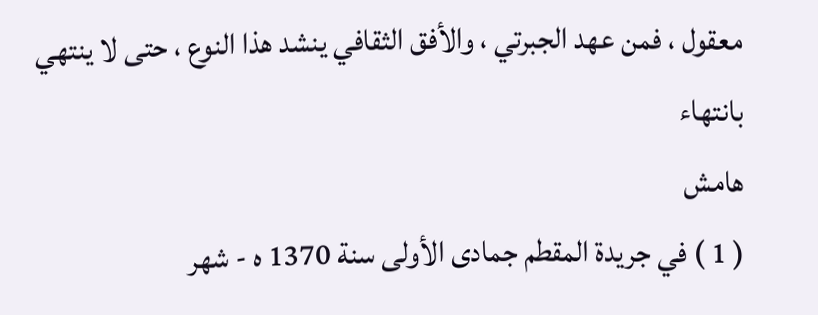معقول ، فمن عهد الجبرتي ، والأفق الثقافي ينشد هذا النوع ، حتى لا ينتهي بانتهاء
هامش
( 1 ) في جريدة المقطم جمادى الأولى سنة 1370 ه - شهر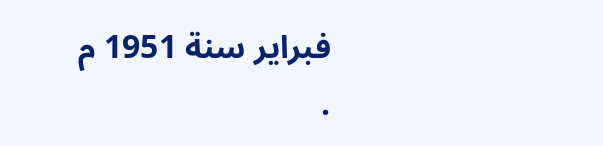فبراير سنة 1951 م .